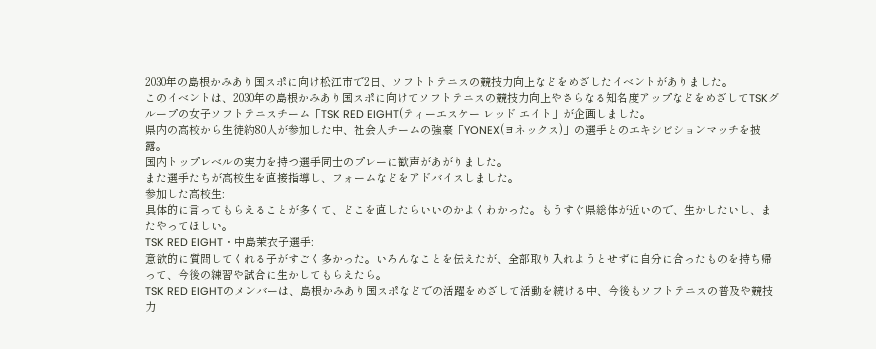2030年の島根かみあり国スポに向け松江市で2日、ソフトトテニスの競技力向上などをめざしたイベントがありました。
このイベントは、2030年の島根かみあり国スポに向けてソフトテニスの競技力向上やさらなる知名度アップなどをめざしてTSKグループの女子ソフトテニスチーム「TSK RED EIGHT(ティーエスケー レッド エイト」が企画しました。
県内の高校から生徒約80人が参加した中、社会人チームの強豪「YONEX(ヨネックス)」の選手とのエキシビションマッチを披露。
国内トップレベルの実力を持つ選手同士のプレーに歓声があがりました。
また選手たちが高校生を直接指導し、フォームなどをアドバイスしました。
参加した高校生:
具体的に言ってもらえることが多くて、どこを直したらいいのかよくわかった。もうすぐ県総体が近いので、生かしたいし、またやってほしい。
TSK RED EIGHT・中島茉衣子選手:
意欲的に質問してくれる子がすごく多かった。いろんなことを伝えたが、全部取り入れようとせずに自分に合ったものを持ち帰って、今後の練習や試合に生かしてもらえたら。
TSK RED EIGHTのメンバーは、島根かみあり国スポなどでの活躍をめざして活動を続ける中、今後もソフトテニスの普及や競技力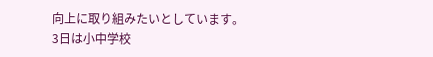向上に取り組みたいとしています。
3日は小中学校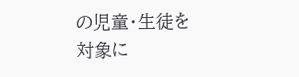の児童・生徒を対象に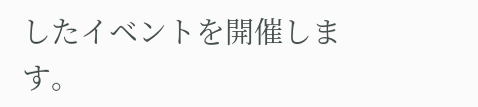したイベントを開催します。